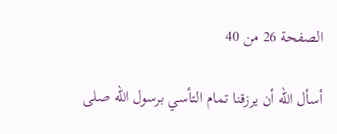الصفحة 26 من 40

أسأل الله أن يرزقنا تمام التأسي برسول الله صلى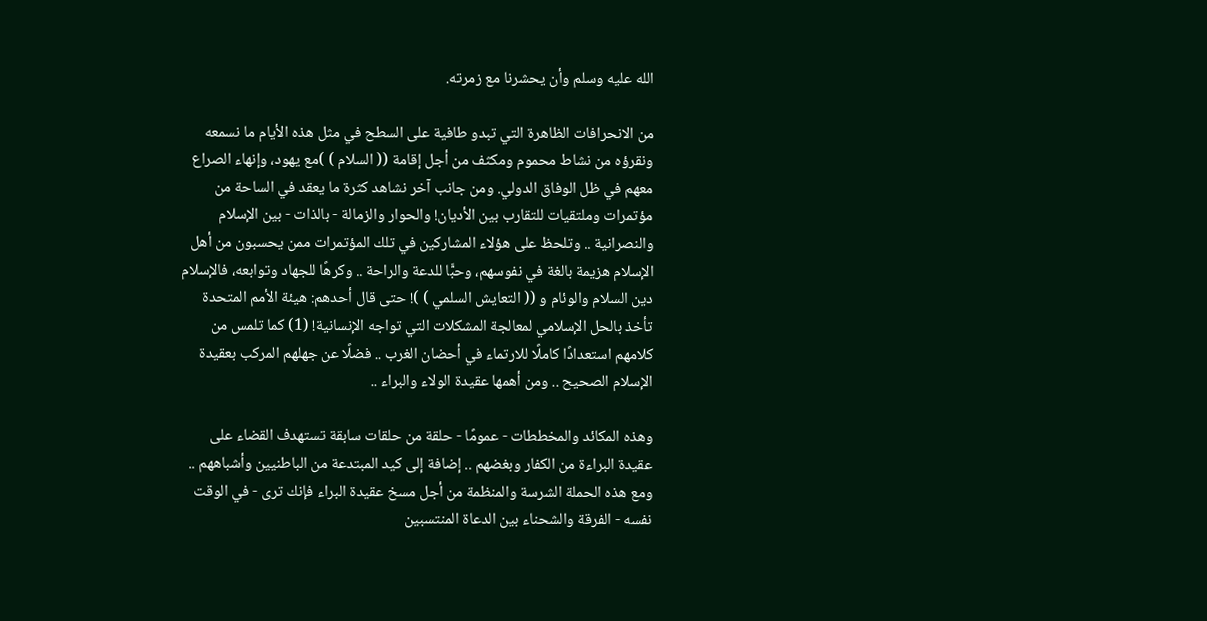الله عليه وسلم وأن يحشرنا مع زمرته.

من الانحرافات الظاهرة التي تبدو طافية على السطح في مثل هذه الأيام ما نسمعه ونقرؤه من نشاط محموم ومكثف من أجل إقامة (( السلام ) )مع يهود، وإنهاء الصراع معهم في ظل الوفاق الدولي. ومن جانب آخر نشاهد كثرة ما يعقد في الساحة من مؤتمرات وملتقيات للتقارب بين الأديان! والحوار والزمالة - بالذات - بين الإسلام والنصرانية .. وتلحظ على هؤلاء المشاركين في تلك المؤتمرات ممن يحسبون من أهل الإسلام هزيمة بالغة في نفوسهم، وحبًّا للدعة والراحة .. وكرهًا للجهاد وتوابعه، فالإسلام دين السلام والوئام و (( التعايش السلمي ) )! حتى قال أحدهم: هيئة الأمم المتحدة تأخذ بالحل الإسلامي لمعالجة المشكلات التي تواجه الإنسانية! (1) كما تلمس من كلامهم استعدادًا كاملًا للارتماء في أحضان الغرب .. فضلًا عن جهلهم المركب بعقيدة الإسلام الصحيح .. ومن أهمها عقيدة الولاء والبراء ..

وهذه المكائد والمخططات - عمومًا - حلقة من حلقات سابقة تستهدف القضاء على عقيدة البراءة من الكفار وبغضهم .. إضافة إلى كيد المبتدعة من الباطنيين وأشباههم .. ومع هذه الحملة الشرسة والمنظمة من أجل مسخ عقيدة البراء فإنك ترى - في الوقت نفسه - الفرقة والشحناء بين الدعاة المنتسبين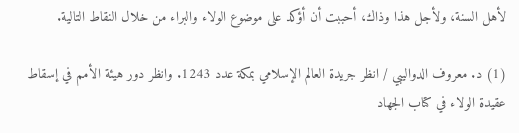لأهل السنة، ولأجل هذا وذاك، أحببت أن أؤكد على موضوع الولاء والبراء من خلال النقاط التالية.

(1) د. معروف الدواليبي / انظر جريدة العالم الإسلامي بمكة عدد 1243. وانظر دور هيئة الأمم في إسقاط عقيدة الولاء في كتاب الجهاد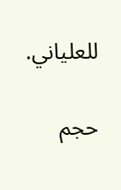للعلياني.

حجم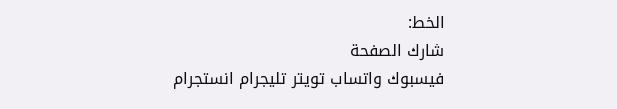الخط:
شارك الصفحة
فيسبوك واتساب تويتر تليجرام انستجرام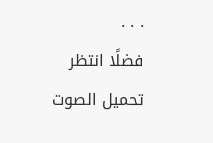. . .
فضلًا انتظر تحميل الصوت